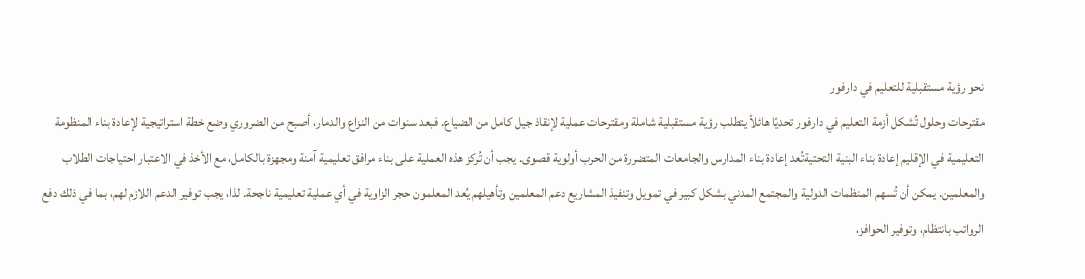نحو رؤية مستقبلية للتعليم في دارفور
مقترحات وحلول تُشكل أزمة التعليم في دارفور تحديًا هائلاً يتطلب رؤية مستقبلية شاملة ومقترحات عملية لإنقاذ جيل كامل من الضياع. فبعد سنوات من النزاع والدمار، أصبح من الضروري وضع خطة استراتيجية لإعادة بناء المنظومة التعليمية في الإقليم إعادة بناء البنية التحتيةتُعد إعادة بناء المدارس والجامعات المتضررة من الحرب أولوية قصوى. يجب أن تُركز هذه العملية على بناء مرافق تعليمية آمنة ومجهزة بالكامل، مع الأخذ في الاعتبار احتياجات الطلاب والمعلمين. يمكن أن تُسهم المنظمات الدولية والمجتمع المدني بشكل كبير في تمويل وتنفيذ المشاريع دعم المعلمين وتأهيلهم يُعد المعلمون حجر الزاوية في أي عملية تعليمية ناجحة. لذا، يجب توفير الدعم اللازم لهم، بما في ذلك دفع الرواتب بانتظام، وتوفير الحوافز،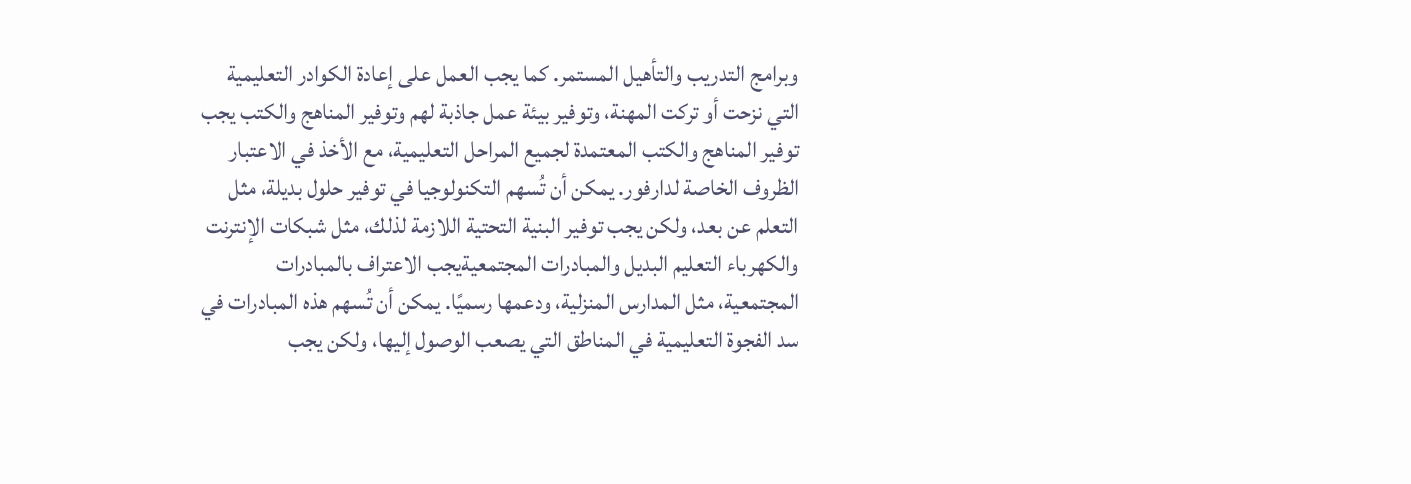وبرامج التدريب والتأهيل المستمر. كما يجب العمل على إعادة الكوادر التعليمية التي نزحت أو تركت المهنة، وتوفير بيئة عمل جاذبة لهم وتوفير المناهج والكتب يجب توفير المناهج والكتب المعتمدة لجميع المراحل التعليمية، مع الأخذ في الاعتبار الظروف الخاصة لدارفور. يمكن أن تُسهم التكنولوجيا في توفير حلول بديلة، مثل التعلم عن بعد، ولكن يجب توفير البنية التحتية اللازمة لذلك، مثل شبكات الإنترنت والكهرباء التعليم البديل والمبادرات المجتمعيةيجب الاعتراف بالمبادرات المجتمعية، مثل المدارس المنزلية، ودعمها رسميًا. يمكن أن تُسهم هذه المبادرات في سد الفجوة التعليمية في المناطق التي يصعب الوصول إليها، ولكن يجب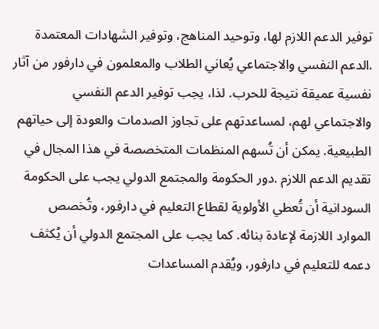توفير الدعم اللازم لها، وتوحيد المناهج، وتوفير الشهادات المعتمدة .الدعم النفسي والاجتماعي يُعاني الطلاب والمعلمون في دارفور من آثار نفسية عميقة نتيجة للحرب. لذا، يجب توفير الدعم النفسي والاجتماعي لهم، لمساعدتهم على تجاوز الصدمات والعودة إلى حياتهم الطبيعية. يمكن أن تُسهم المنظمات المتخصصة في هذا المجال في تقديم الدعم اللازم .دور الحكومة والمجتمع الدولي يجب على الحكومة السودانية أن تُعطي الأولوية لقطاع التعليم في دارفور، وتُخصص الموارد اللازمة لإعادة بنائه. كما يجب على المجتمع الدولي أن يُكثف دعمه للتعليم في دارفور، ويُقدم المساعدات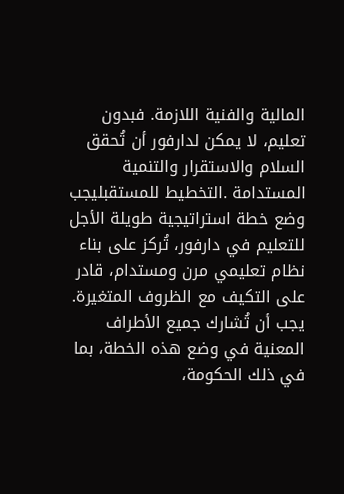المالية والفنية اللازمة. فبدون تعليم، لا يمكن لدارفور أن تُحقق السلام والاستقرار والتنمية المستدامة .التخطيط للمستقبليجب وضع خطة استراتيجية طويلة الأجل للتعليم في دارفور، تُركز على بناء نظام تعليمي مرن ومستدام، قادر على التكيف مع الظروف المتغيرة. يجب أن تُشارك جميع الأطراف المعنية في وضع هذه الخطة، بما في ذلك الحكومة،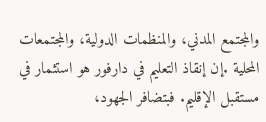والمجتمع المدني، والمنظمات الدولية، والمجتمعات المحلية .إن إنقاذ التعليم في دارفور هو استثمار في مستقبل الإقليم. فبتضافر الجهود،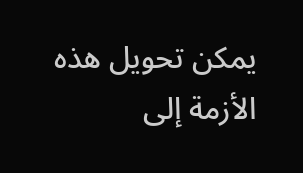يمكن تحويل هذه الأزمة إلى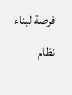فرصة لبناء نظام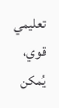تعليمي قوي، يُمكن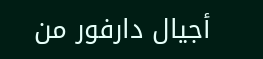أجيال دارفور من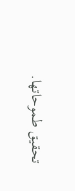تحقيق طموحاتها.